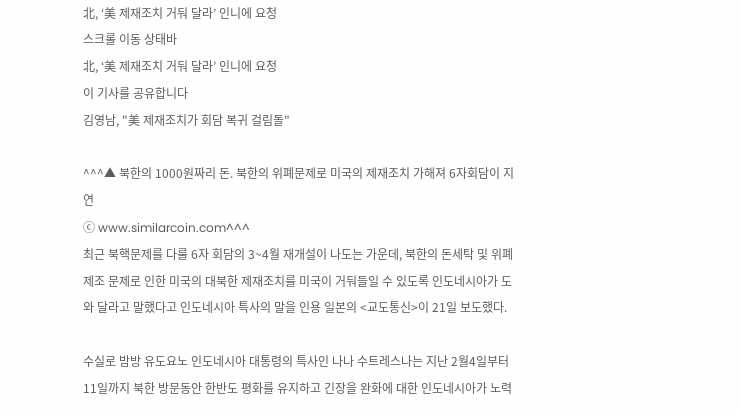北, ‘美 제재조치 거둬 달라’ 인니에 요청
스크롤 이동 상태바
北, ‘美 제재조치 거둬 달라’ 인니에 요청
이 기사를 공유합니다
김영남, "美 제재조치가 회담 복귀 걸림돌"

^^^▲ 북한의 1000원짜리 돈. 북한의 위폐문제로 미국의 제재조치 가해져 6자회담이 지연
ⓒ www.similarcoin.com^^^
최근 북핵문제를 다룰 6자 회담의 3~4월 재개설이 나도는 가운데, 북한의 돈세탁 및 위폐제조 문제로 인한 미국의 대북한 제재조치를 미국이 거둬들일 수 있도록 인도네시아가 도와 달라고 말했다고 인도네시아 특사의 말을 인용 일본의 <교도통신>이 21일 보도했다.

수실로 밤방 유도요노 인도네시아 대통령의 특사인 나나 수트레스나는 지난 2월4일부터 11일까지 북한 방문동안 한반도 평화를 유지하고 긴장을 완화에 대한 인도네시아가 노력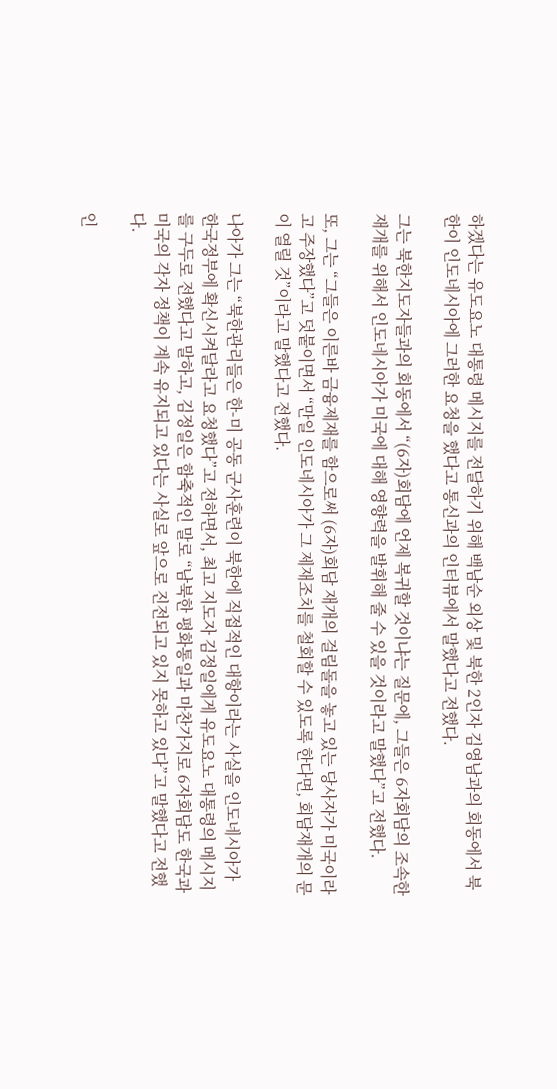하겠다는 유도요노 대통령 메시지를 전달하기 위해 백남순 외상 및 북한 2인자 김영남과의 회동에서 북한이 인도네시아에 그러한 요청을 했다고 통신과의 인터뷰에서 말했다고 전했다.

그는 북한지도자들과의 회동에서 “(6자)회담에 언제 복귀할 것이냐는 질문에, 그들은 6자회담의 조속한 재개를 위해서 인도네시아가 미국에 대해 영향력을 발휘해 줄 수 있을 것이라고 말했다”고 전했다.

또, 그는 “그들은 이른바 금융제재를 함으로써 (6자)회담 재개의 걸림돌을 놓고 있는 당사자가 미국이라고 주장했다”고 덧붙이면서 “만일 인도네시아가 그 제재조치를 철회할 수 있도록 한다면, 회담재개의 문이 열릴 것”이라고 말했다고 전했다.

나아가 그는 “북한관리들은 한-미 공동 군사훈련이 북한에 직접적인 대항이라는 사실을 인도네시아가 한국정부에 확신시켜달라고 요청했다”고 전하면서, 최고 지도자 김정일에게 유도요노 대통령의 메시지를 구두로 전했다고 말하고, 김정일은 함축적인 말로 “남북한 평화통일과 마찬가지로 6자회담도 한국과 미국의 각자 정책이 계속 유지되고 있다는 사실로 앞으로 진전되고 있지 못하고 있다”고 말했다고 전했다.

인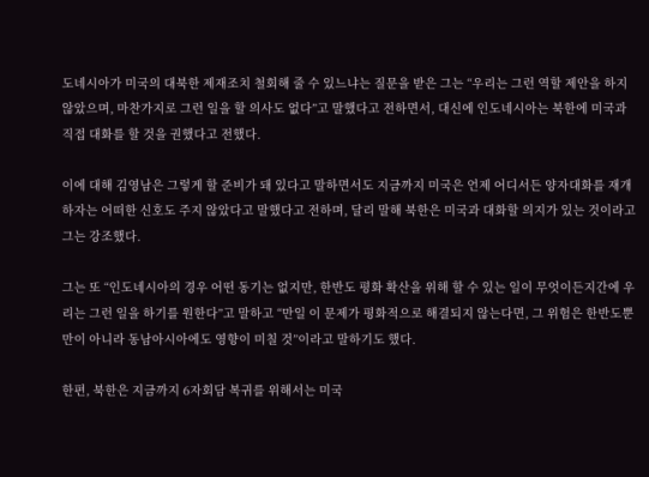도네시아가 미국의 대북한 제재조치 철회해 줄 수 있느냐는 질문을 받은 그는 “우리는 그런 역할 제안을 하지 않았으며, 마찬가지로 그런 일을 할 의사도 없다”고 말했다고 전하면서, 대신에 인도네시아는 북한에 미국과 직접 대화를 할 것을 권했다고 전했다.

이에 대해 김영남은 그렇게 할 준비가 돼 있다고 말하면서도 지금까지 미국은 언제 어디서든 양자대화를 재개하자는 어떠한 신호도 주지 않았다고 말했다고 전하며, 달리 말해 북한은 미국과 대화할 의지가 있는 것이라고 그는 강조했다.

그는 또 “인도네시아의 경우 어떤 동기는 없지만, 한반도 평화 확산을 위해 할 수 있는 일이 무엇이든지간에 우리는 그런 일을 하기를 원한다”고 말하고 “만일 이 문제가 평화적으로 해결되지 않는다면, 그 위험은 한반도뿐만이 아니라 동남아시아에도 영향이 미칠 것”이라고 말하기도 했다.

한편, 북한은 지금까지 6자회담 복귀를 위해서는 미국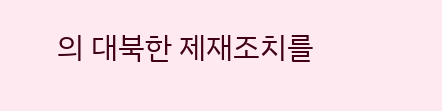의 대북한 제재조치를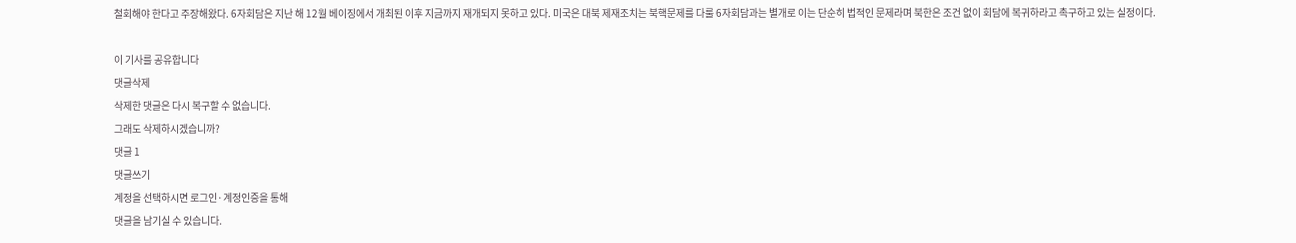철회해야 한다고 주장해왔다. 6자회담은 지난 해 12월 베이징에서 개최된 이후 지금까지 재개되지 못하고 있다. 미국은 대북 제재조치는 북핵문제를 다룰 6자회담과는 별개로 이는 단순히 법적인 문제라며 북한은 조건 없이 회담에 복귀하라고 촉구하고 있는 실정이다.

이 기사를 공유합니다
댓글삭제
삭제한 댓글은 다시 복구할 수 없습니다.
그래도 삭제하시겠습니까?
댓글 1
댓글쓰기
계정을 선택하시면 로그인·계정인증을 통해
댓글을 남기실 수 있습니다.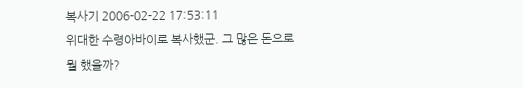복사기 2006-02-22 17:53:11
위대한 수령아바이로 복사했군. 그 많은 돈으로 뭘 했을까?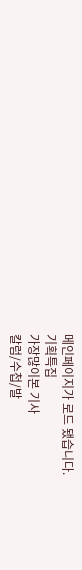메인페이지가 로드 됐습니다.
기획특집
가장많이본 기사
칼럼/수첩/발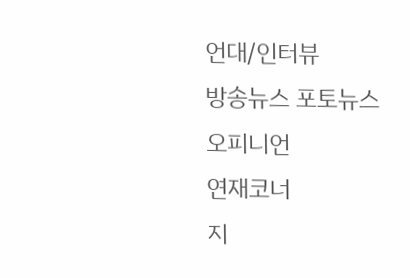언대/인터뷰
방송뉴스 포토뉴스
오피니언
연재코너
지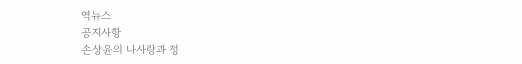역뉴스
공지사항
손상윤의 나사랑과 정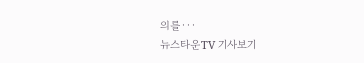의를···
뉴스타운TV 기사보기